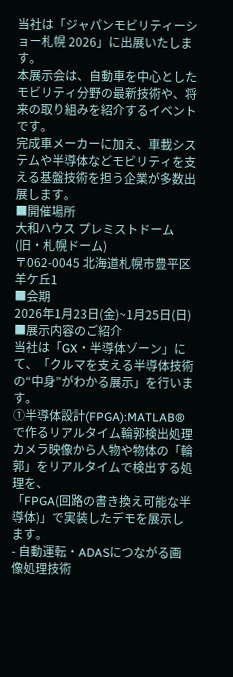当社は「ジャパンモビリティーショー札幌 2026」に出展いたします。
本展示会は、自動車を中心としたモビリティ分野の最新技術や、将来の取り組みを紹介するイベントです。
完成車メーカーに加え、車載システムや半導体などモビリティを支える基盤技術を担う企業が多数出展します。
■開催場所
大和ハウス プレミストドーム(旧・札幌ドーム)
〒062-0045 北海道札幌市豊平区羊ケ丘1
■会期
2026年1月23日(金)~1月25日(日)
■展示内容のご紹介
当社は「GX・半導体ゾーン」にて、「クルマを支える半導体技術の“中身”がわかる展示」を行います。
①半導体設計(FPGA):MATLAB®で作るリアルタイム輪郭検出処理
カメラ映像から人物や物体の「輪郭」をリアルタイムで検出する処理を、
「FPGA(回路の書き換え可能な半導体)」で実装したデモを展示します。
- 自動運転・ADASにつながる画像処理技術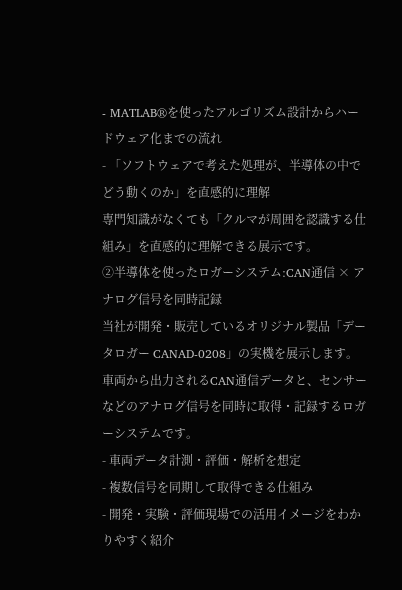- MATLAB®を使ったアルゴリズム設計からハードウェア化までの流れ
- 「ソフトウェアで考えた処理が、半導体の中でどう動くのか」を直感的に理解
専門知識がなくても「クルマが周囲を認識する仕組み」を直感的に理解できる展示です。
②半導体を使ったロガーシステム:CAN通信 × アナログ信号を同時記録
当社が開発・販売しているオリジナル製品「データロガー CANAD-0208」の実機を展示します。
車両から出力されるCAN通信データと、センサーなどのアナログ信号を同時に取得・記録するロガーシステムです。
- 車両データ計測・評価・解析を想定
- 複数信号を同期して取得できる仕組み
- 開発・実験・評価現場での活用イメージをわかりやすく紹介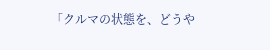「クルマの状態を、どうや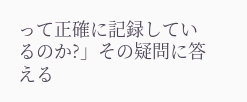って正確に記録しているのか?」その疑問に答える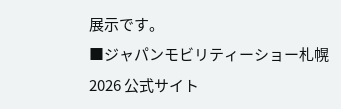展示です。
■ジャパンモビリティーショー札幌 2026 公式サイト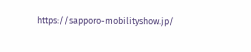https://sapporo-mobilityshow.jp/